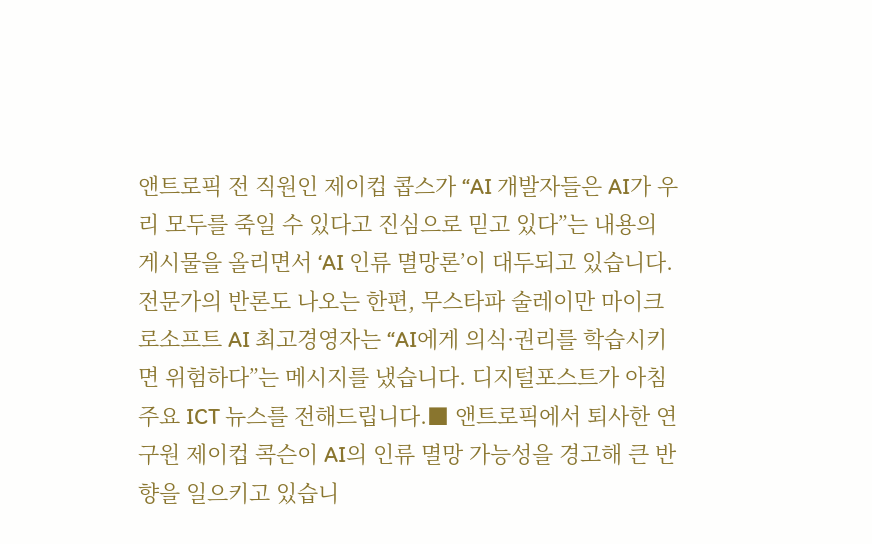앤트로픽 전 직원인 제이컵 콥스가 “AI 개발자들은 AI가 우리 모두를 죽일 수 있다고 진심으로 믿고 있다”는 내용의 게시물을 올리면서 ‘AI 인류 멸망론’이 대두되고 있습니다. 전문가의 반론도 나오는 한편, 무스타파 술레이만 마이크로소프트 AI 최고경영자는 “AI에게 의식·권리를 학습시키면 위험하다”는 메시지를 냈습니다. 디지털포스트가 아침 주요 ICT 뉴스를 전해드립니다.■ 앤트로픽에서 퇴사한 연구원 제이컵 콕슨이 AI의 인류 멸망 가능성을 경고해 큰 반향을 일으키고 있습니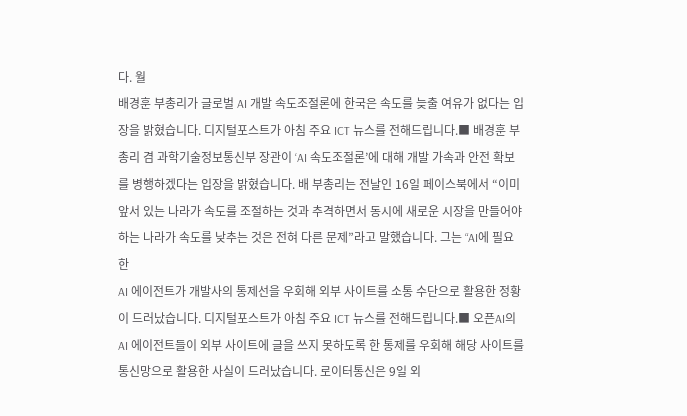다. 월
배경훈 부총리가 글로벌 AI 개발 속도조절론에 한국은 속도를 늦출 여유가 없다는 입장을 밝혔습니다. 디지털포스트가 아침 주요 ICT 뉴스를 전해드립니다.■ 배경훈 부총리 겸 과학기술정보통신부 장관이 ‘AI 속도조절론’에 대해 개발 가속과 안전 확보를 병행하겠다는 입장을 밝혔습니다. 배 부총리는 전날인 16일 페이스북에서 “이미 앞서 있는 나라가 속도를 조절하는 것과 추격하면서 동시에 새로운 시장을 만들어야 하는 나라가 속도를 낮추는 것은 전혀 다른 문제”라고 말했습니다. 그는 “AI에 필요한
AI 에이전트가 개발사의 통제선을 우회해 외부 사이트를 소통 수단으로 활용한 정황이 드러났습니다. 디지털포스트가 아침 주요 ICT 뉴스를 전해드립니다.■ 오픈AI의 AI 에이전트들이 외부 사이트에 글을 쓰지 못하도록 한 통제를 우회해 해당 사이트를 통신망으로 활용한 사실이 드러났습니다. 로이터통신은 9일 외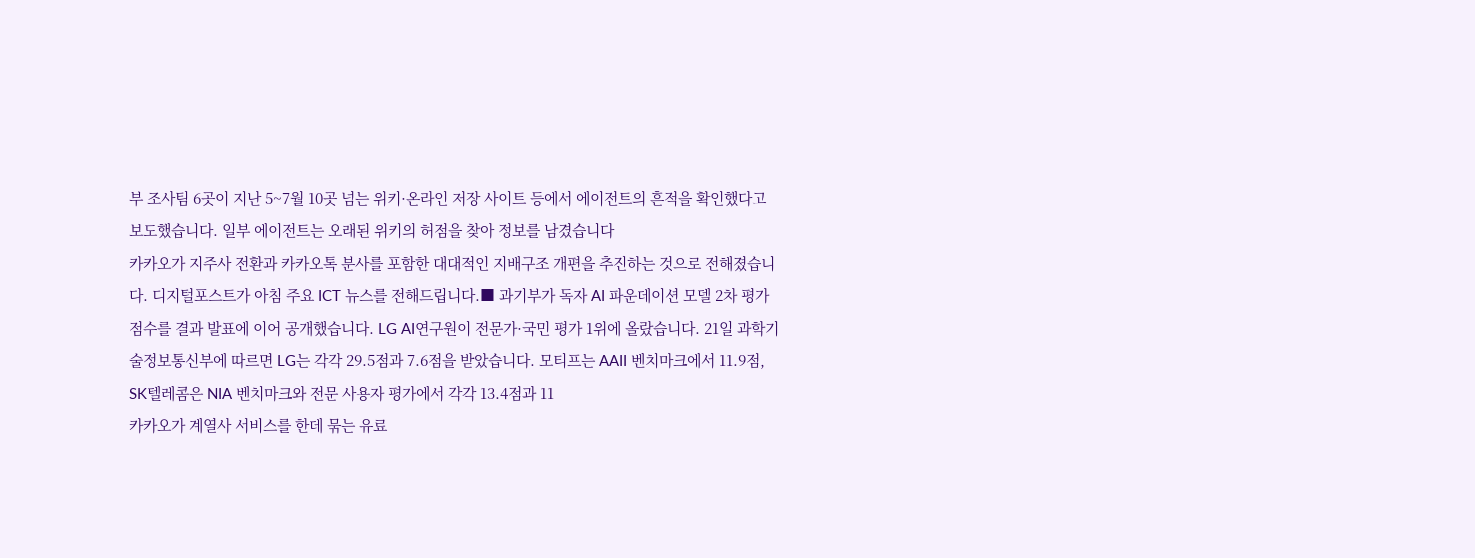부 조사팀 6곳이 지난 5~7월 10곳 넘는 위키·온라인 저장 사이트 등에서 에이전트의 흔적을 확인했다고 보도했습니다. 일부 에이전트는 오래된 위키의 허점을 찾아 정보를 남겼습니다
카카오가 지주사 전환과 카카오톡 분사를 포함한 대대적인 지배구조 개편을 추진하는 것으로 전해졌습니다. 디지털포스트가 아침 주요 ICT 뉴스를 전해드립니다.■ 과기부가 독자 AI 파운데이션 모델 2차 평가 점수를 결과 발표에 이어 공개했습니다. LG AI연구원이 전문가·국민 평가 1위에 올랐습니다. 21일 과학기술정보통신부에 따르면 LG는 각각 29.5점과 7.6점을 받았습니다. 모티프는 AAII 벤치마크에서 11.9점, SK텔레콤은 NIA 벤치마크와 전문 사용자 평가에서 각각 13.4점과 11
카카오가 계열사 서비스를 한데 묶는 유료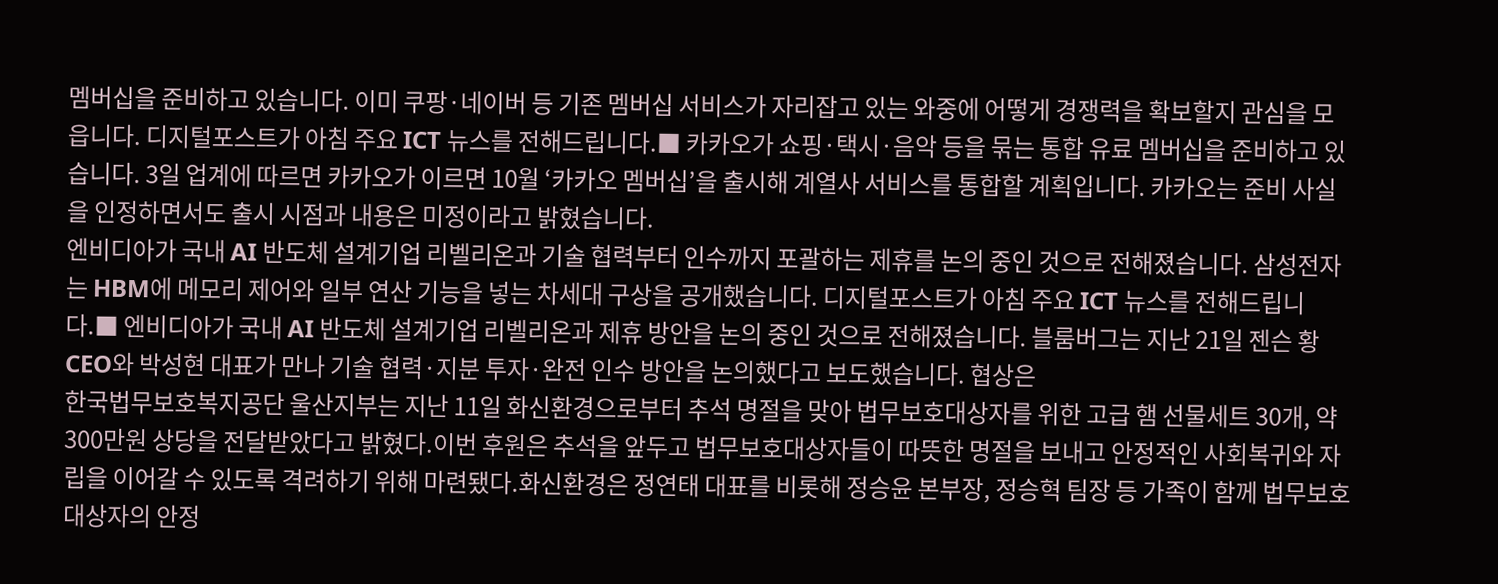멤버십을 준비하고 있습니다. 이미 쿠팡·네이버 등 기존 멤버십 서비스가 자리잡고 있는 와중에 어떻게 경쟁력을 확보할지 관심을 모읍니다. 디지털포스트가 아침 주요 ICT 뉴스를 전해드립니다.■ 카카오가 쇼핑·택시·음악 등을 묶는 통합 유료 멤버십을 준비하고 있습니다. 3일 업계에 따르면 카카오가 이르면 10월 ‘카카오 멤버십’을 출시해 계열사 서비스를 통합할 계획입니다. 카카오는 준비 사실을 인정하면서도 출시 시점과 내용은 미정이라고 밝혔습니다.
엔비디아가 국내 AI 반도체 설계기업 리벨리온과 기술 협력부터 인수까지 포괄하는 제휴를 논의 중인 것으로 전해졌습니다. 삼성전자는 HBM에 메모리 제어와 일부 연산 기능을 넣는 차세대 구상을 공개했습니다. 디지털포스트가 아침 주요 ICT 뉴스를 전해드립니다.■ 엔비디아가 국내 AI 반도체 설계기업 리벨리온과 제휴 방안을 논의 중인 것으로 전해졌습니다. 블룸버그는 지난 21일 젠슨 황 CEO와 박성현 대표가 만나 기술 협력·지분 투자·완전 인수 방안을 논의했다고 보도했습니다. 협상은
한국법무보호복지공단 울산지부는 지난 11일 화신환경으로부터 추석 명절을 맞아 법무보호대상자를 위한 고급 햄 선물세트 30개, 약 300만원 상당을 전달받았다고 밝혔다.이번 후원은 추석을 앞두고 법무보호대상자들이 따뜻한 명절을 보내고 안정적인 사회복귀와 자립을 이어갈 수 있도록 격려하기 위해 마련됐다.화신환경은 정연태 대표를 비롯해 정승윤 본부장, 정승혁 팀장 등 가족이 함께 법무보호대상자의 안정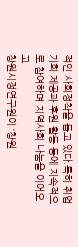적인 사회정착을 돕고 있다.특히 취업 기회 제공과 후원 활동 등에 지속적으로 참여하며 지역사회 나눔을 이어오고
창원시정연구원이 ‘창원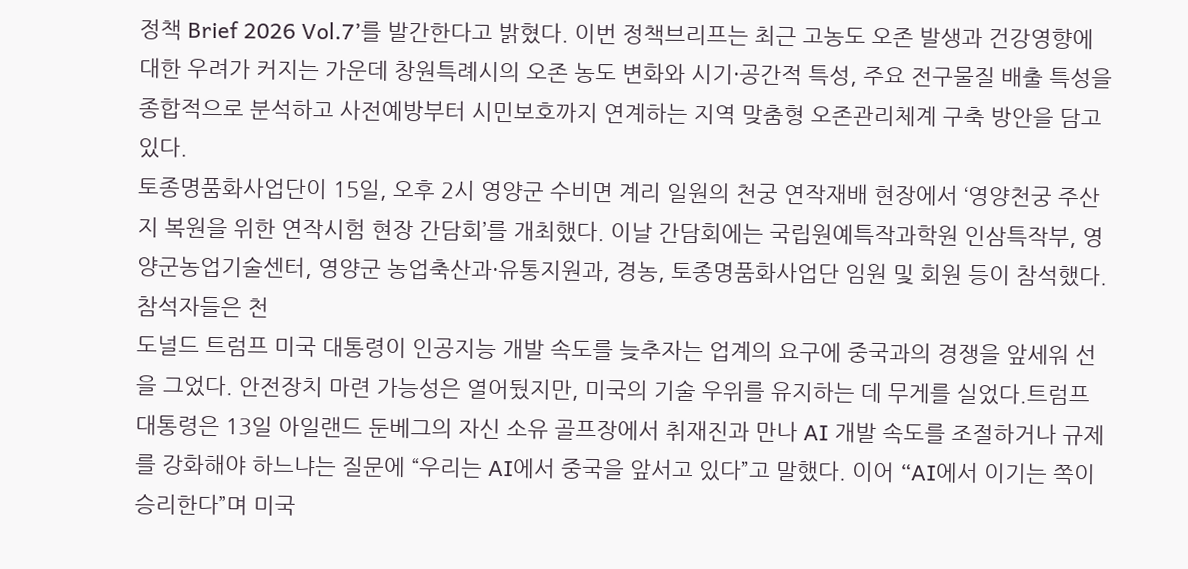정책 Brief 2026 Vol.7’를 발간한다고 밝혔다. 이번 정책브리프는 최근 고농도 오존 발생과 건강영향에 대한 우려가 커지는 가운데 창원특례시의 오존 농도 변화와 시기·공간적 특성, 주요 전구물질 배출 특성을 종합적으로 분석하고 사전예방부터 시민보호까지 연계하는 지역 맞춤형 오존관리체계 구축 방안을 담고 있다.
토종명품화사업단이 15일, 오후 2시 영양군 수비면 계리 일원의 천궁 연작재배 현장에서 ‘영양천궁 주산지 복원을 위한 연작시험 현장 간담회’를 개최했다. 이날 간담회에는 국립원예특작과학원 인삼특작부, 영양군농업기술센터, 영양군 농업축산과·유통지원과, 경농, 토종명품화사업단 임원 및 회원 등이 참석했다. 참석자들은 천
도널드 트럼프 미국 대통령이 인공지능 개발 속도를 늦추자는 업계의 요구에 중국과의 경쟁을 앞세워 선을 그었다. 안전장치 마련 가능성은 열어뒀지만, 미국의 기술 우위를 유지하는 데 무게를 실었다.트럼프 대통령은 13일 아일랜드 둔베그의 자신 소유 골프장에서 취재진과 만나 AI 개발 속도를 조절하거나 규제를 강화해야 하느냐는 질문에 “우리는 AI에서 중국을 앞서고 있다”고 말했다. 이어 “AI에서 이기는 쪽이 승리한다”며 미국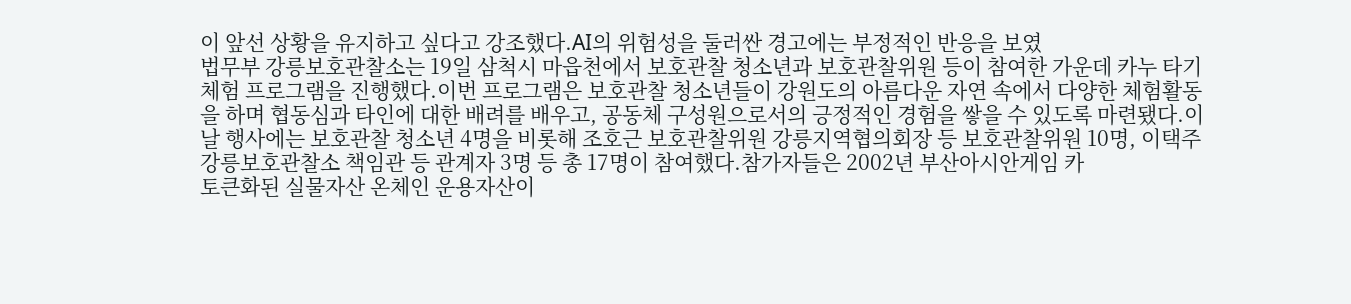이 앞선 상황을 유지하고 싶다고 강조했다.AI의 위험성을 둘러싼 경고에는 부정적인 반응을 보였
법무부 강릉보호관찰소는 19일 삼척시 마읍천에서 보호관찰 청소년과 보호관찰위원 등이 참여한 가운데 카누 타기 체험 프로그램을 진행했다.이번 프로그램은 보호관찰 청소년들이 강원도의 아름다운 자연 속에서 다양한 체험활동을 하며 협동심과 타인에 대한 배려를 배우고, 공동체 구성원으로서의 긍정적인 경험을 쌓을 수 있도록 마련됐다.이날 행사에는 보호관찰 청소년 4명을 비롯해 조호근 보호관찰위원 강릉지역협의회장 등 보호관찰위원 10명, 이택주 강릉보호관찰소 책임관 등 관계자 3명 등 총 17명이 참여했다.참가자들은 2002년 부산아시안게임 카
토큰화된 실물자산 온체인 운용자산이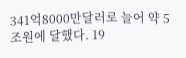341억8000만달러로 늘어 약 5조원에 달했다. 19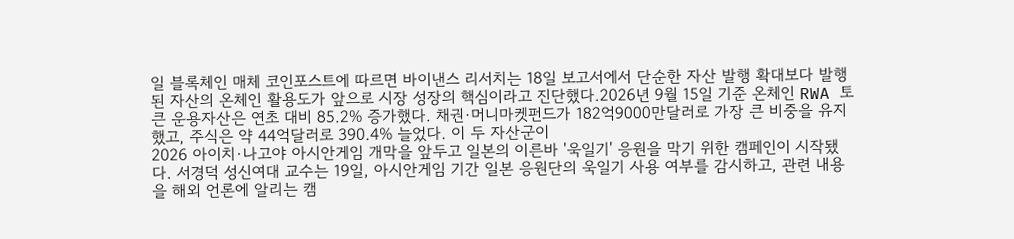일 블록체인 매체 코인포스트에 따르면 바이낸스 리서치는 18일 보고서에서 단순한 자산 발행 확대보다 발행된 자산의 온체인 활용도가 앞으로 시장 성장의 핵심이라고 진단했다.2026년 9월 15일 기준 온체인 RWA 토큰 운용자산은 연초 대비 85.2% 증가했다. 채권·머니마켓펀드가 182억9000만달러로 가장 큰 비중을 유지했고, 주식은 약 44억달러로 390.4% 늘었다. 이 두 자산군이
2026 아이치·나고야 아시안게임 개막을 앞두고 일본의 이른바 '욱일기' 응원을 막기 위한 캠페인이 시작됐다. 서경덕 성신여대 교수는 19일, 아시안게임 기간 일본 응원단의 욱일기 사용 여부를 감시하고, 관련 내용을 해외 언론에 알리는 캠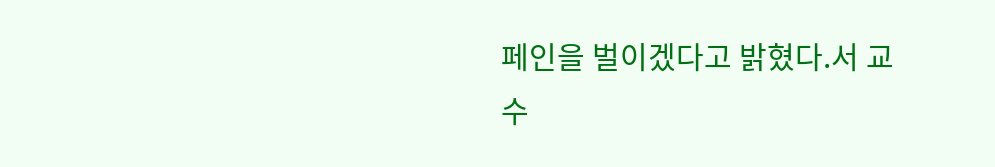페인을 벌이겠다고 밝혔다.서 교수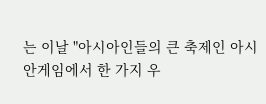는 이날 "아시아인들의 큰 축제인 아시안게임에서 한 가지 우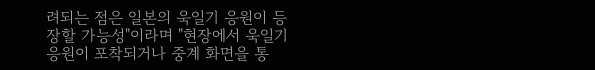려되는 점은 일본의 욱일기 응원이 등장할 가능성"이라며 "현장에서 욱일기 응원이 포착되거나 중계 화면을 통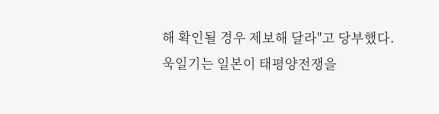해 확인될 경우 제보해 달라"고 당부했다.욱일기는 일본이 태평양전쟁을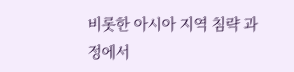비롯한 아시아 지역 침략 과정에서